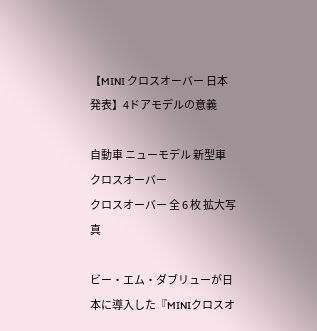【MINI クロスオーバー 日本発表】4ドアモデルの意義

自動車 ニューモデル 新型車
クロスオーバー
クロスオーバー 全 6 枚 拡大写真

ビー・エム・ダブリューが日本に導入した『MINIクロスオ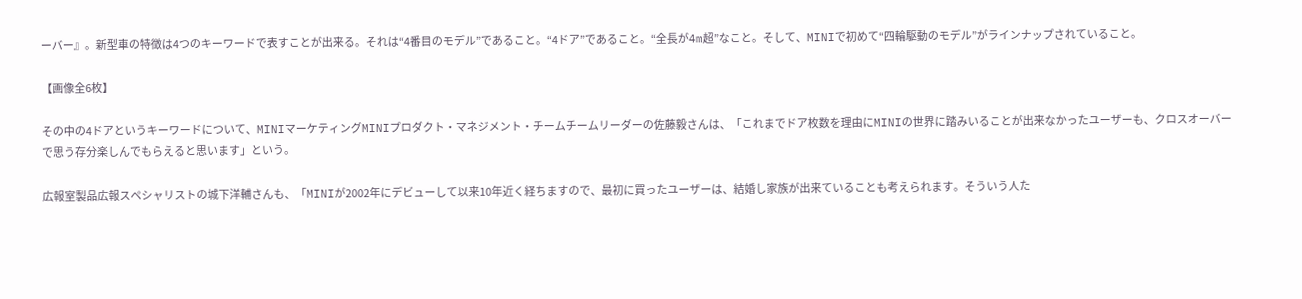ーバー』。新型車の特徴は4つのキーワードで表すことが出来る。それは“4番目のモデル”であること。“4ドア”であること。“全長が4m超”なこと。そして、MINIで初めて“四輪駆動のモデル”がラインナップされていること。

【画像全6枚】

その中の4ドアというキーワードについて、MINIマーケティングMINIプロダクト・マネジメント・チームチームリーダーの佐藤毅さんは、「これまでドア枚数を理由にMINIの世界に踏みいることが出来なかったユーザーも、クロスオーバーで思う存分楽しんでもらえると思います」という。

広報室製品広報スペシャリストの城下洋輔さんも、「MINIが2002年にデビューして以来10年近く経ちますので、最初に買ったユーザーは、結婚し家族が出来ていることも考えられます。そういう人た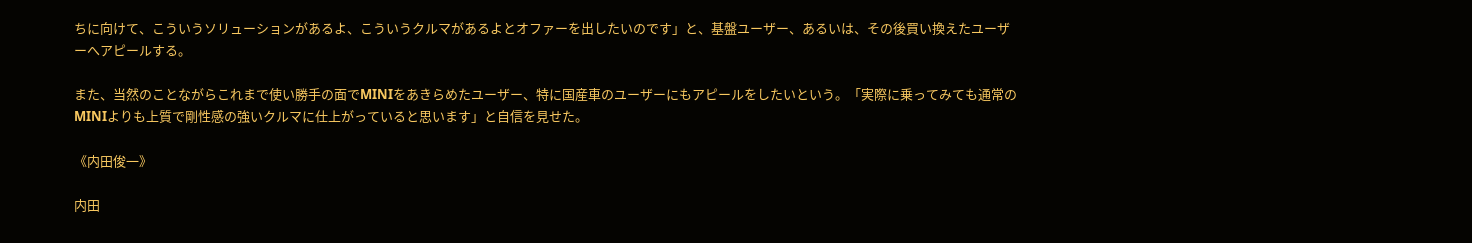ちに向けて、こういうソリューションがあるよ、こういうクルマがあるよとオファーを出したいのです」と、基盤ユーザー、あるいは、その後買い換えたユーザーへアピールする。

また、当然のことながらこれまで使い勝手の面でMINIをあきらめたユーザー、特に国産車のユーザーにもアピールをしたいという。「実際に乗ってみても通常のMINIよりも上質で剛性感の強いクルマに仕上がっていると思います」と自信を見せた。

《内田俊一》

内田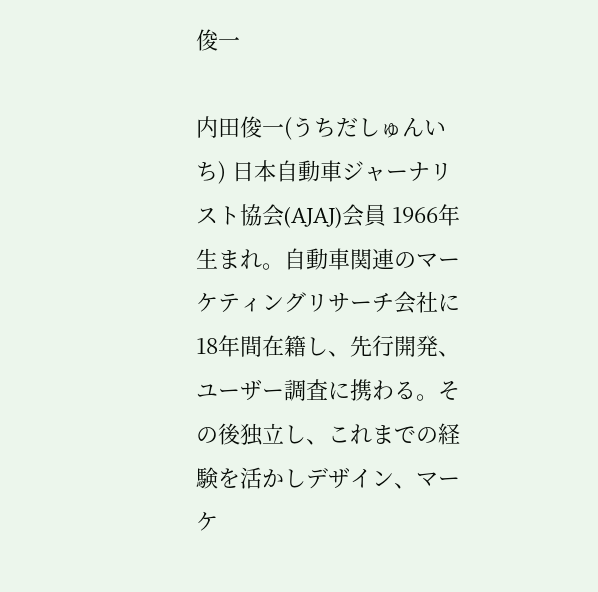俊一

内田俊一(うちだしゅんいち) 日本自動車ジャーナリスト協会(AJAJ)会員 1966年生まれ。自動車関連のマーケティングリサーチ会社に18年間在籍し、先行開発、ユーザー調査に携わる。その後独立し、これまでの経験を活かしデザイン、マーケ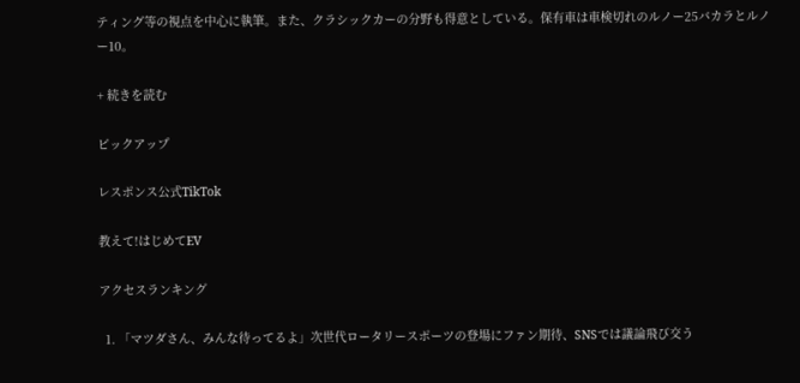ティング等の視点を中心に執筆。また、クラシックカーの分野も得意としている。保有車は車検切れのルノー25バカラとルノー10。

+ 続きを読む

ピックアップ

レスポンス公式TikTok

教えて!はじめてEV

アクセスランキング

  1. 「マツダさん、みんな待ってるよ」次世代ロータリースポーツの登場にファン期待、SNSでは議論飛び交う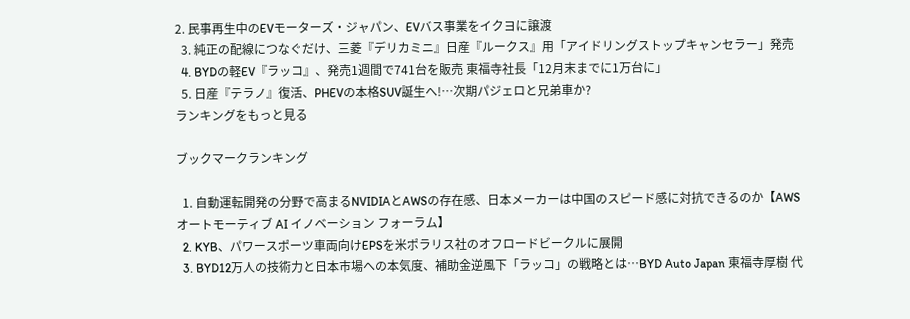2. 民事再生中のEVモーターズ・ジャパン、EVバス事業をイクヨに譲渡
  3. 純正の配線につなぐだけ、三菱『デリカミニ』日産『ルークス』用「アイドリングストップキャンセラー」発売
  4. BYDの軽EV『ラッコ』、発売1週間で741台を販売 東福寺社長「12月末までに1万台に」
  5. 日産『テラノ』復活、PHEVの本格SUV誕生へ!…次期パジェロと兄弟車か?
ランキングをもっと見る

ブックマークランキング

  1. 自動運転開発の分野で高まるNVIDIAとAWSの存在感、日本メーカーは中国のスピード感に対抗できるのか【AWS オートモーティブ AI イノベーション フォーラム】
  2. KYB、パワースポーツ車両向けEPSを米ポラリス社のオフロードビークルに展開
  3. BYD12万人の技術力と日本市場への本気度、補助金逆風下「ラッコ」の戦略とは…BYD Auto Japan 東福寺厚樹 代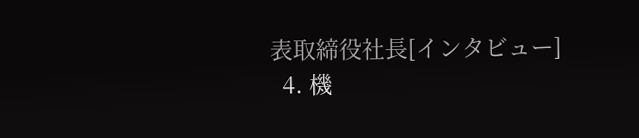表取締役社長[インタビュー]
  4. 機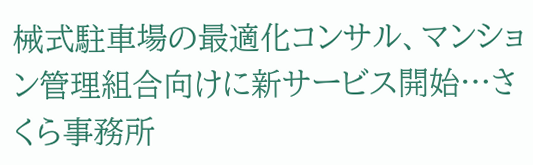械式駐車場の最適化コンサル、マンション管理組合向けに新サービス開始…さくら事務所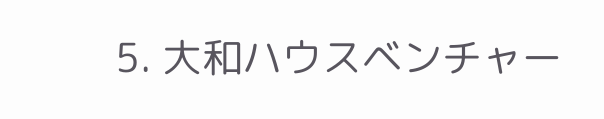5. 大和ハウスベンチャー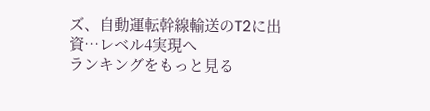ズ、自動運転幹線輸送のT2に出資…レベル4実現へ
ランキングをもっと見る